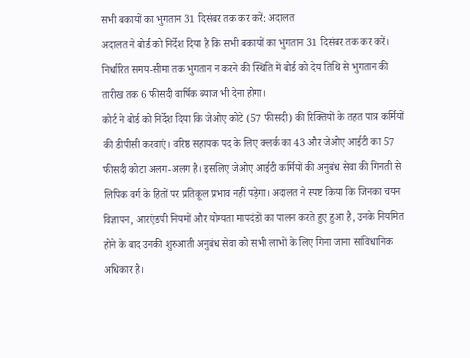सभी बकायों का भुगतान 31 दिसंबर तक कर करें: अदालत
अदालत ने बोर्ड को निर्देश दिया है कि सभी बकायों का भुगतान 31 दिसंबर तक कर करें। निर्धारित समय-सीमा तक भुगतान न करने की स्थिति में बोर्ड को देय तिथि से भुगतान की तारीख तक 6 फीसदी वार्षिक ब्याज भी देना होगा।
कोर्ट ने बोर्ड को निर्देश दिया कि जेओए कोटे (57 फीसदी) की रिक्तियों के तहत पात्र कर्मियों की डीपीसी करवाएं। वरिष्ठ सहायक पद के लिए क्लर्क का 43 और जेओए आईटी का 57 फीसदी कोटा अलग-अलग है। इसलिए जेओए आईटी कर्मियों की अनुबंध सेवा की गिनती से लिपिक वर्ग के हितों पर प्रतिकूल प्रभाव नहीं पड़ेगा। अदालत ने स्पष्ट किया कि जिनका चयन विज्ञापन, आरएंडपी नियमों और योग्यता मापदंडों का पालन करते हुए हुआ है, उनके नियमित होने के बाद उनकी शुरुआती अनुबंध सेवा को सभी लाभों के लिए गिना जाना सांविधानिक अधिकार है।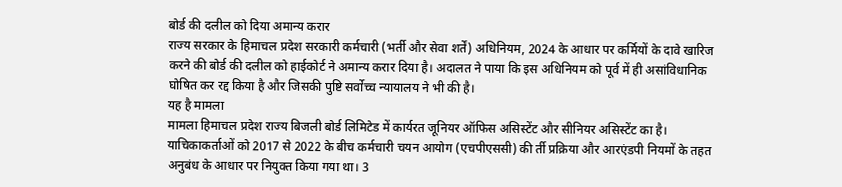बोर्ड की दलील को दिया अमान्य करार
राज्य सरकार के हिमाचल प्रदेश सरकारी कर्मचारी (भर्ती और सेवा शर्तें) अधिनियम, 2024 के आधार पर कर्मियों के दावे खारिज करने की बोर्ड की दलील को हाईकोर्ट ने अमान्य करार दिया है। अदालत ने पाया कि इस अधिनियम को पूर्व में ही असांविधानिक घोषित कर रद्द किया है और जिसकी पुष्टि सर्वोच्च न्यायालय ने भी की है।
यह है मामला
मामला हिमाचल प्रदेश राज्य बिजली बोर्ड लिमिटेड में कार्यरत जूनियर ऑफिस असिस्टेंट और सीनियर असिस्टेंट का है। याचिकाकर्ताओं को 2017 से 2022 के बीच कर्मचारी चयन आयोग (एचपीएससी) की र्ती प्रक्रिया और आरएंडपी नियमों के तहत अनुबंध के आधार पर नियुक्त किया गया था। 3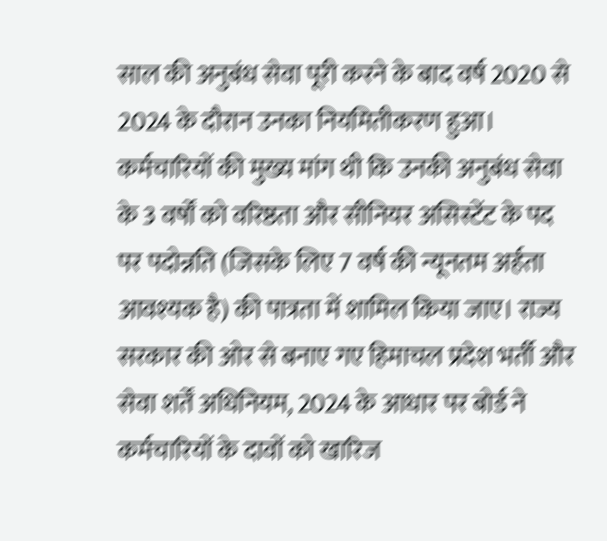साल की अनुबंध सेवा पूरी करने के बाद वर्ष 2020 से 2024 के दौरान उनका नियमितीकरण हुआ। कर्मचारियों की मुख्य मांग थी कि उनकी अनुबंध सेवा के 3 वर्षों को वरिष्ठता और सीनियर असिस्टेंट के पद पर पदोन्नति (जिसके लिए 7 वर्ष की न्यूनतम अर्हता आवश्यक है) की पात्रता में शामिल किया जाए। राज्य सरकार की ओर से बनाए गए हिमाचल प्रदेश भर्ती और सेवा शर्तें अधिनियम, 2024 के आधार पर बोर्ड ने कर्मचारियों के दावों को खारिज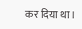कर दिया था।